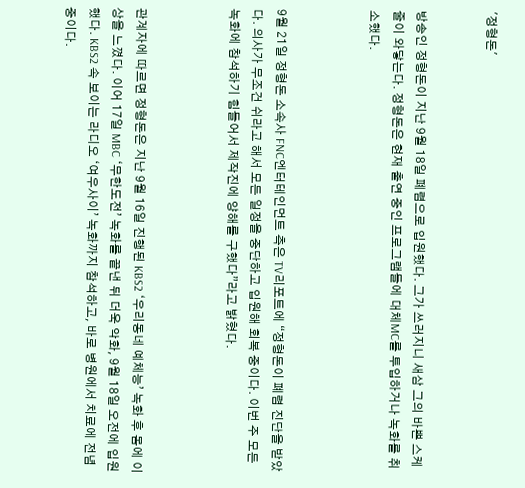'정형돈'


방송인 정형돈이 지난 9월 18일 폐렴으로 입원했다. 그가 쓰러지니 새삼 그의 바쁜 스케줄이 와닿는다. 정형돈은 현재 출연 중인 프로그램들에 대체MC를 투입하거나 녹화를 취소했다.



9월 21일 정형돈 소속사 FNC엔터테인먼트 측은 TV리포트에 “정형돈이 폐렴 진단을 받았다. 의사가 무조건 쉬라고 해서 모든 일정을 중단하고 입원해 회복 중이다. 이번 주 모든 녹화에 참석하기 힘들어서 제작진에 양해를 구했다”라고 밝혔다.



관계자에 따르면 정형돈은 지난 9월 16일 진행된 KBS2 ‘우리동네 예체능’ 녹화 후 몸에 이상을 느꼈다. 이어 17일 MBC ‘무한도전’ 녹화를 끝낸 뒤 더욱 악화, 9월 18일 오전에 입원했다. KBS2 속 보이는 라디오 ‘여우사이’ 녹화까지 참석하고, 바로 병원에서 치료에 전념 중이다.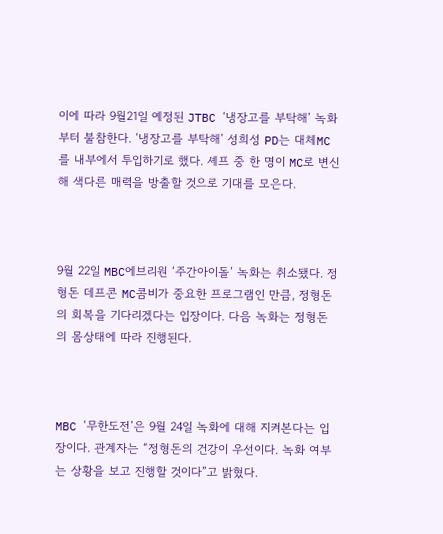이에 따라 9월21일 예정된 JTBC ‘냉장고를 부탁해’ 녹화부터 불참한다. ‘냉장고를 부탁해’ 성희성 PD는 대체MC를 내부에서 투입하기로 했다. 셰프 중 한 명이 MC로 변신해 색다른 매력을 방출할 것으로 기대를 모은다.



9월 22일 MBC에브리원 ‘주간아이돌’ 녹화는 취소됐다. 정형돈 데프콘 MC콤비가 중요한 프로그램인 만큼, 정형돈의 회복을 기다리겠다는 입장이다. 다음 녹화는 정형돈의 몸상태에 따라 진행된다.



MBC ‘무한도전’은 9월 24일 녹화에 대해 지켜본다는 입장이다. 관계자는 “정형돈의 건강이 우선이다. 녹화 여부는 상황을 보고 진행할 것이다”고 밝혔다.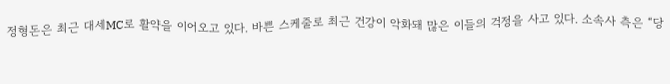정형돈은 최근 대세MC로 활약을 이어오고 있다. 바쁜 스케줄로 최근 건강이 악화돼 많은 이들의 걱정을 사고 있다. 소속사 측은 “당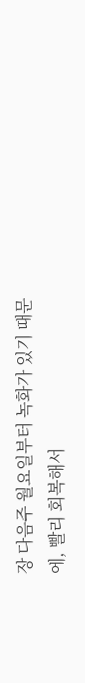장 다음주 월요일부터 녹화가 있기 때문에, 빨리 회복해서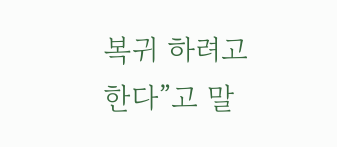복귀 하려고 한다”고 말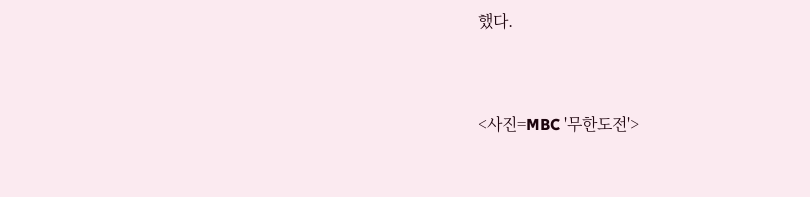했다.


<사진=MBC '무한도전'>